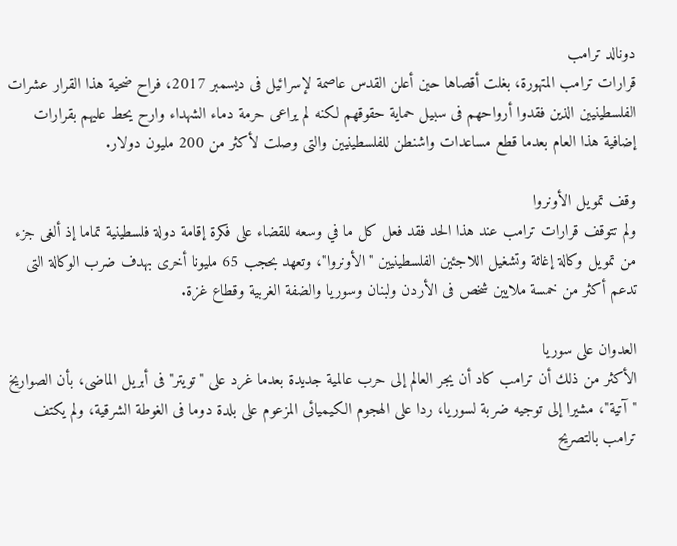دونالد ترامب
قرارات ترامب المتهورة، بغلت أقصاها حين أعلن القدس عاصمة لإسرائيل فى ديسمبر 2017، فراح ضحية هذا القرار عشرات الفلسطينيين الذين فقدوا أرواحهم فى سبيل حماية حقوقهم لكنه لم يراعى حرمة دماء الشهداء وارح يحط عليهم بقرارات إضافية هذا العام بعدما قطع مساعدات واشنطن للفلسطينيين والتى وصلت لأكثر من 200 مليون دولار.

وقف تمويل الأونروا
ولم تتوقف قرارات ترامب عند هذا الحد فقد فعل كل ما في وسعه للقضاء على فكرة إقامة دولة فلسطينية تماما إذ ألغى جزء من تمويل وكالة إغاثة وتشغيل اللاجئين الفلسطينيين "الأونروا"، وتعهد بحجب 65 مليونا أخرى بهدف ضرب الوكالة التى تدعم أكثر من خمسة ملايين شخص فى الأردن ولبنان وسوريا والضفة الغربية وقطاع غزة.

العدوان على سوريا
الأكثر من ذلك أن ترامب كاد أن يجر العالم إلى حرب عالمية جديدة بعدما غرد على "تويتر" فى أبريل الماضى، بأن الصواريخ "آتية"، مشيرا إلى توجيه ضربة لسوريا، ردا على الهجوم الكيميائى المزعوم على بلدة دوما فى الغوطة الشرقية، ولم يكتف ترامب بالتصريح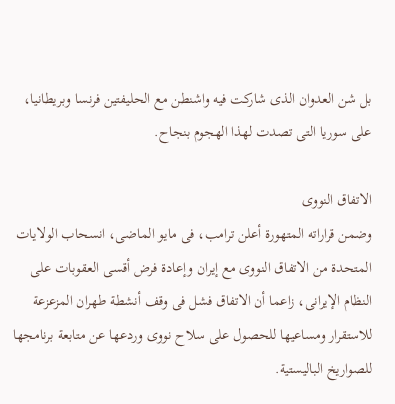بل شن العدوان الذى شاركت فيه واشنطن مع الحليفتين فرنسا وبريطانيا، على سوريا التى تصدت لهذا الهجوم بنجاح.

الاتفاق النووى
وضمن قراراته المتهورة أعلن ترامب، فى مايو الماضى، انسحاب الولايات المتحدة من الاتفاق النووى مع إيران وإعادة فرض أقسى العقوبات على النظام الإيرانى، زاعما أن الاتفاق فشل فى وقف أنشطة طهران المزعزعة للاستقرار ومساعيها للحصول على سلاح نووى وردعها عن متابعة برنامجها للصواريخ الباليستية.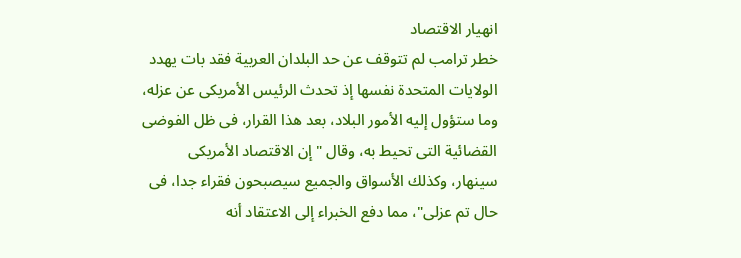انهيار الاقتصاد
خطر ترامب لم تتوقف عن حد البلدان العربية فقد بات يهدد الولايات المتحدة نفسها إذ تحدث الرئيس الأمريكى عن عزله، وما ستؤول إليه الأمور البلاد، بعد هذا القرار، فى ظل الفوضى القضائية التى تحيط به، وقال "إن الاقتصاد الأمريكى سينهار، وكذلك الأسواق والجميع سيصبحون فقراء جدا، فى حال تم عزلى"، مما دفع الخبراء إلى الاعتقاد أنه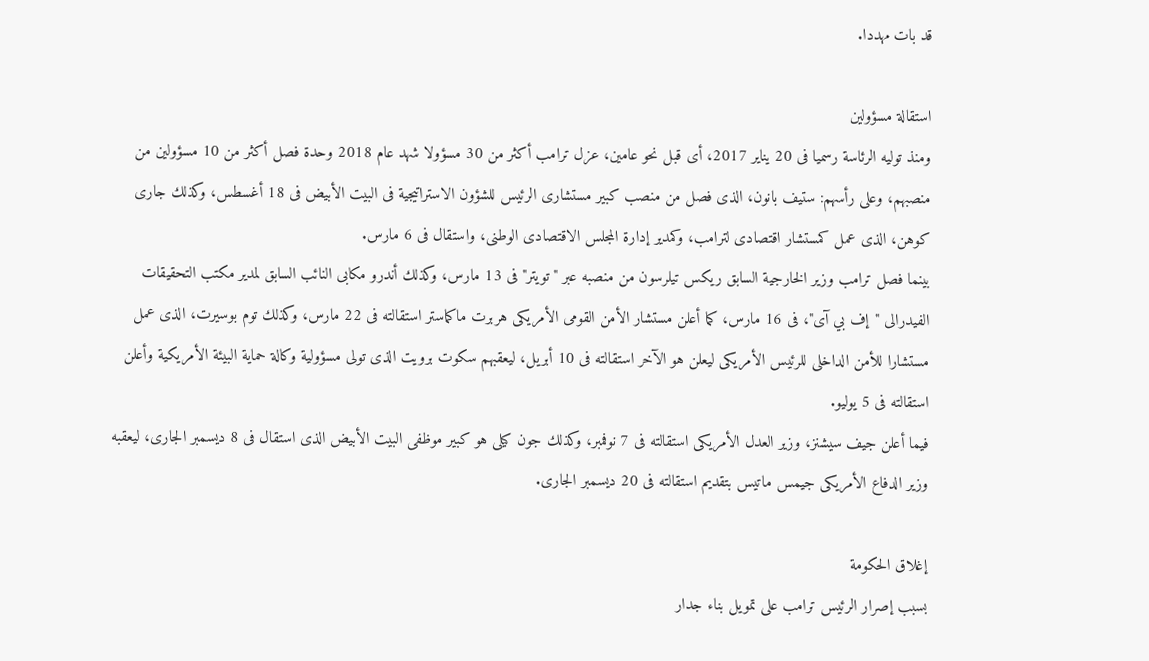قد بات مهددا.

استقالة مسؤولين
ومنذ توليه الرئاسة رسميا فى 20 يناير 2017، أى قبل نحو عامين، عزل ترامب أكثر من 30 مسؤولا شهد عام 2018 وحدة فصل أكثر من 10 مسؤولين من منصبهم، وعلى رأسهم: ستيف بانون، الذى فصل من منصب كبير مستشارى الرئيس للشؤون الاستراتيجية فى البيت الأبيض فى 18 أغسطس، وكذلك جارى كوهن، الذى عمل كمستشار اقتصادى لترامب، وكمدير إدارة المجلس الاقتصادى الوطنى، واستقال فى 6 مارس.
بينما فصل ترامب وزير الخارجية السابق ريكس تيلرسون من منصبه عبر "تويتر" فى 13 مارس، وكذلك أندرو مكابى النائب السابق لمدير مكتب التحقيقات الفيدرالى "إف بي آى"، فى 16 مارس، كما أعلن مستشار الأمن القومى الأمريكى هربرت ماكماستر استقالته فى 22 مارس، وكذلك توم بوسيرت، الذى عمل مستشارا للأمن الداخلى للرئيس الأمريكى ليعلن هو الآخر استقالته فى 10 أبريل، ليعقبهم سكوت برويت الذى تولى مسؤولية وكالة حماية البيئة الأمريكية وأعلن استقالته فى 5 يوليو.
فيما أعلن جيف سيشنز، وزير العدل الأمريكى استقالته فى 7 نوفمبر، وكذلك جون كيلى هو كبير موظفى البيت الأبيض الذى استقال فى 8 ديسمبر الجارى، ليعقبه وزير الدفاع الأمريكى جيمس ماتيس بتقديم استقالته فى 20 ديسمبر الجارى.

إغلاق الحكومة
بسبب إصرار الرئيس ترامب على تمويل بناء جدار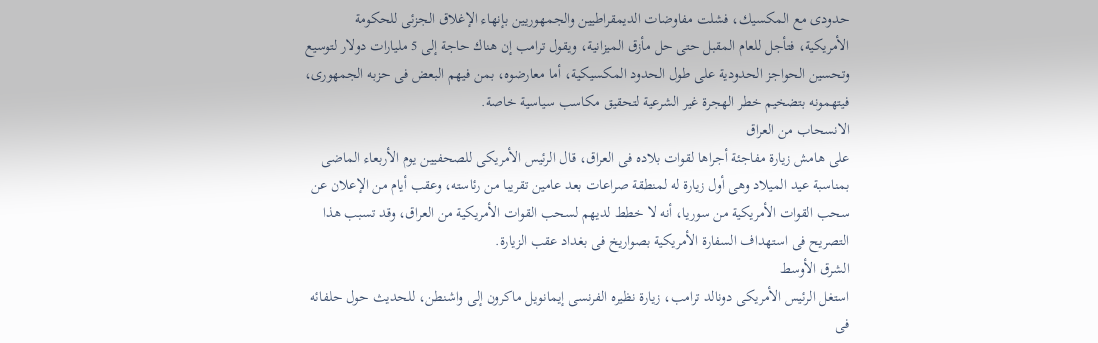حدودى مع المكسيك، فشلت مفاوضات الديمقراطيين والجمهوريين بإنهاء الإغلاق الجزئى للحكومة الأمريكية، فتأجل للعام المقبل حتى حل مأزق الميزانية، ويقول ترامب إن هناك حاجة إلى 5 مليارات دولار لتوسيع وتحسين الحواجز الحدودية على طول الحدود المكسيكية، أما معارضوه، بمن فيهم البعض فى حزبه الجمهورى، فيتهمونه بتضخيم خطر الهجرة غير الشرعية لتحقيق مكاسب سياسية خاصة.
الانسحاب من العراق
على هامش زيارة مفاجئة أجراها لقوات بلاده فى العراق، قال الرئيس الأمريكى للصحفيين يوم الأربعاء الماضى بمناسبة عيد الميلاد وهى أول زيارة له لمنطقة صراعات بعد عامين تقريبا من رئاسته، وعقب أيام من الإعلان عن سحب القوات الأمريكية من سوريا، أنه لا خطط لديهم لسحب القوات الأمريكية من العراق، وقد تسبب هذا التصريح فى استهداف السفارة الأمريكية بصواريخ فى بغداد عقب الزيارة.
الشرق الأوسط
استغل الرئيس الأمريكى دونالد ترامب، زيارة نظيره الفرنسى إيمانويل ماكرون إلى واشنطن، للحديث حول حلفائه فى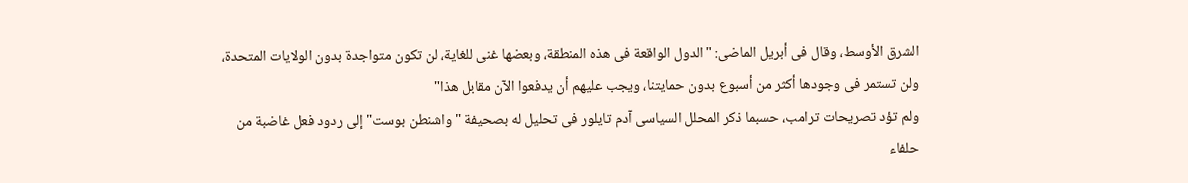الشرق الأوسط، وقال فى أبريل الماضى: "الدول الواقعة فى هذه المنطقة، وبعضها غنى للغاية، لن تكون متواجدة بدون الولايات المتحدة، ولن تستمر فى وجودها أكثر من أسبوع بدون حمايتنا، ويجب عليهم أن يدفعوا الآن مقابل هذا"
ولم تؤد تصريحات ترامب، حسبما ذكر المحلل السياسى آدم تايلور فى تحليل له بصحيفة "واشنطن بوست" إلى ردود فعل غاضبة من حلفاء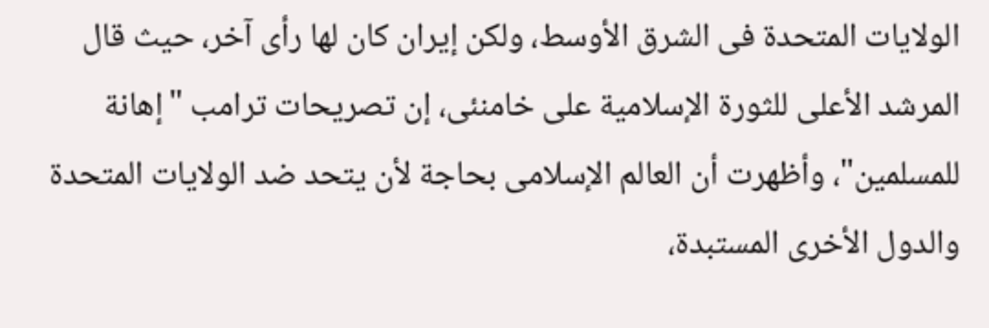الولايات المتحدة فى الشرق الأوسط، ولكن إيران كان لها رأى آخر، حيث قال المرشد الأعلى للثورة الإسلامية على خامنئى، إن تصريحات ترامب "إهانة للمسلمين"، وأظهرت أن العالم الإسلامى بحاجة لأن يتحد ضد الولايات المتحدة والدول الأخرى المستبدة،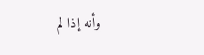وأنه إذا لم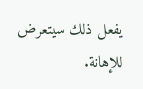يفعل ذلك سيتعرض للإهانة.